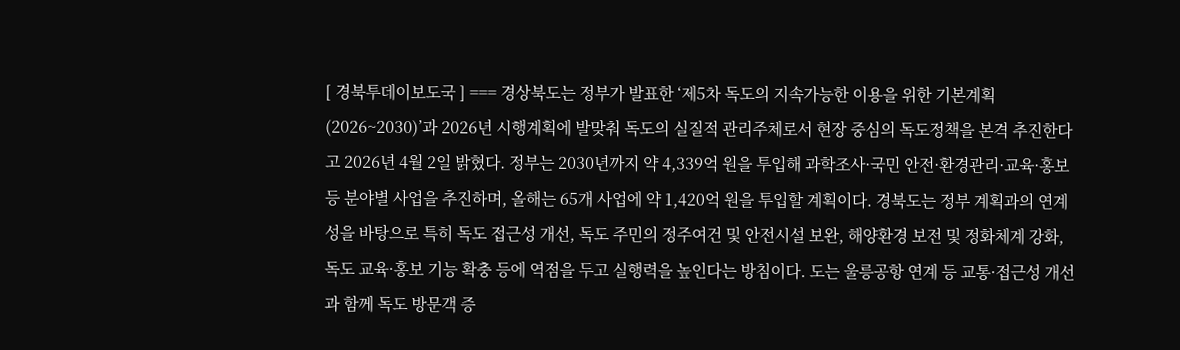[ 경북투데이보도국 ] === 경상북도는 정부가 발표한 ‘제5차 독도의 지속가능한 이용을 위한 기본계획(2026~2030)’과 2026년 시행계획에 발맞춰 독도의 실질적 관리주체로서 현장 중심의 독도정책을 본격 추진한다고 2026년 4월 2일 밝혔다. 정부는 2030년까지 약 4,339억 원을 투입해 과학조사·국민 안전·환경관리·교육·홍보 등 분야별 사업을 추진하며, 올해는 65개 사업에 약 1,420억 원을 투입할 계획이다. 경북도는 정부 계획과의 연계성을 바탕으로 특히 독도 접근성 개선, 독도 주민의 정주여건 및 안전시설 보완, 해양환경 보전 및 정화체계 강화, 독도 교육·홍보 기능 확충 등에 역점을 두고 실행력을 높인다는 방침이다. 도는 울릉공항 연계 등 교통·접근성 개선과 함께 독도 방문객 증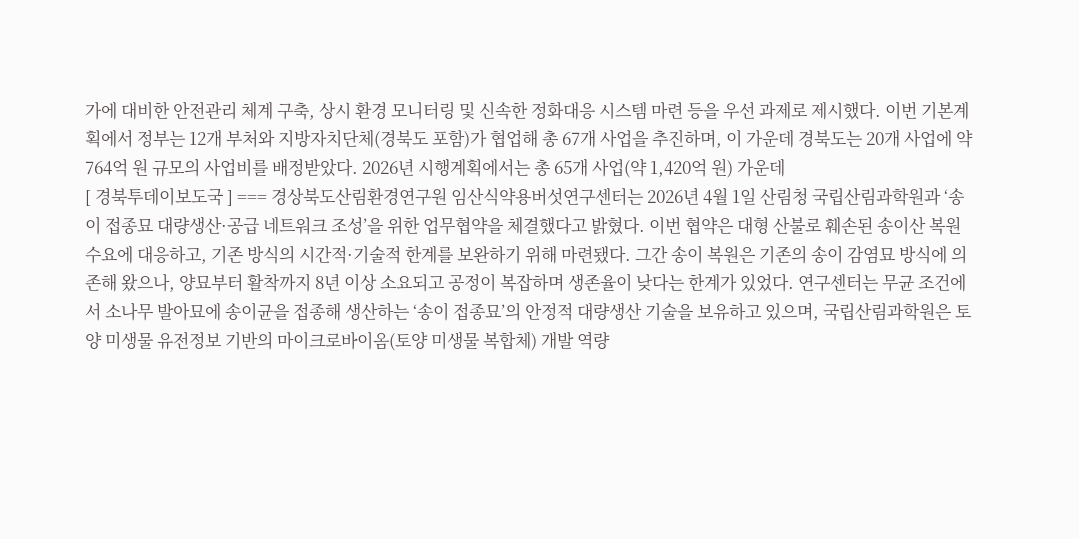가에 대비한 안전관리 체계 구축, 상시 환경 모니터링 및 신속한 정화대응 시스템 마련 등을 우선 과제로 제시했다. 이번 기본계획에서 정부는 12개 부처와 지방자치단체(경북도 포함)가 협업해 총 67개 사업을 추진하며, 이 가운데 경북도는 20개 사업에 약 764억 원 규모의 사업비를 배정받았다. 2026년 시행계획에서는 총 65개 사업(약 1,420억 원) 가운데
[ 경북투데이보도국 ] === 경상북도산림환경연구원 임산식약용버섯연구센터는 2026년 4월 1일 산림청 국립산림과학원과 ‘송이 접종묘 대량생산·공급 네트워크 조성’을 위한 업무협약을 체결했다고 밝혔다. 이번 협약은 대형 산불로 훼손된 송이산 복원 수요에 대응하고, 기존 방식의 시간적·기술적 한계를 보완하기 위해 마련됐다. 그간 송이 복원은 기존의 송이 감염묘 방식에 의존해 왔으나, 양묘부터 활착까지 8년 이상 소요되고 공정이 복잡하며 생존율이 낮다는 한계가 있었다. 연구센터는 무균 조건에서 소나무 발아묘에 송이균을 접종해 생산하는 ‘송이 접종묘’의 안정적 대량생산 기술을 보유하고 있으며, 국립산림과학원은 토양 미생물 유전정보 기반의 마이크로바이옴(토양 미생물 복합체) 개발 역량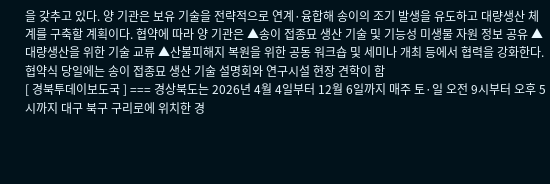을 갖추고 있다. 양 기관은 보유 기술을 전략적으로 연계·융합해 송이의 조기 발생을 유도하고 대량생산 체계를 구축할 계획이다. 협약에 따라 양 기관은 ▲송이 접종묘 생산 기술 및 기능성 미생물 자원 정보 공유 ▲대량생산을 위한 기술 교류 ▲산불피해지 복원을 위한 공동 워크숍 및 세미나 개최 등에서 협력을 강화한다. 협약식 당일에는 송이 접종묘 생산 기술 설명회와 연구시설 현장 견학이 함
[ 경북투데이보도국 ] === 경상북도는 2026년 4월 4일부터 12월 6일까지 매주 토·일 오전 9시부터 오후 5시까지 대구 북구 구리로에 위치한 경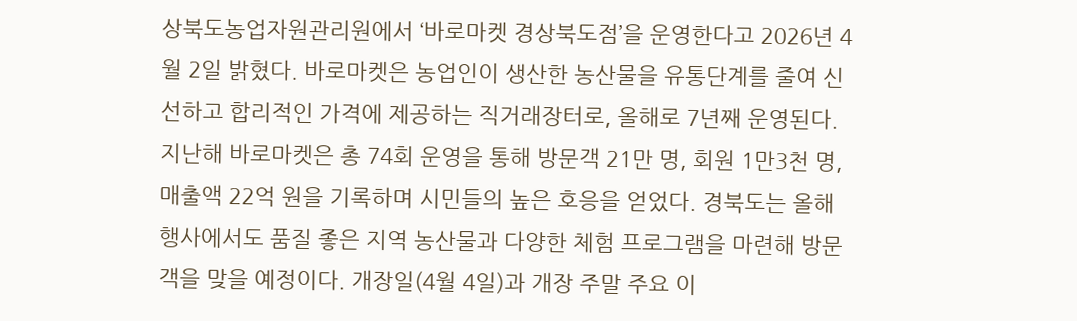상북도농업자원관리원에서 ‘바로마켓 경상북도점’을 운영한다고 2026년 4월 2일 밝혔다. 바로마켓은 농업인이 생산한 농산물을 유통단계를 줄여 신선하고 합리적인 가격에 제공하는 직거래장터로, 올해로 7년째 운영된다. 지난해 바로마켓은 총 74회 운영을 통해 방문객 21만 명, 회원 1만3천 명, 매출액 22억 원을 기록하며 시민들의 높은 호응을 얻었다. 경북도는 올해 행사에서도 품질 좋은 지역 농산물과 다양한 체험 프로그램을 마련해 방문객을 맞을 예정이다. 개장일(4월 4일)과 개장 주말 주요 이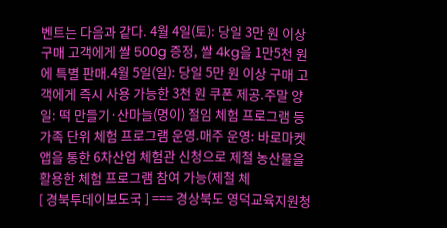벤트는 다음과 같다. 4월 4일(토): 당일 3만 원 이상 구매 고객에게 쌀 500g 증정, 쌀 4kg을 1만5천 원에 특별 판매.4월 5일(일): 당일 5만 원 이상 구매 고객에게 즉시 사용 가능한 3천 원 쿠폰 제공.주말 양일: 떡 만들기·산마늘(명이) 절임 체험 프로그램 등 가족 단위 체험 프로그램 운영.매주 운영: 바로마켓 앱을 통한 6차산업 체험관 신청으로 제철 농산물을 활용한 체험 프로그램 참여 가능(제철 체
[ 경북투데이보도국 ] === 경상북도 영덕교육지원청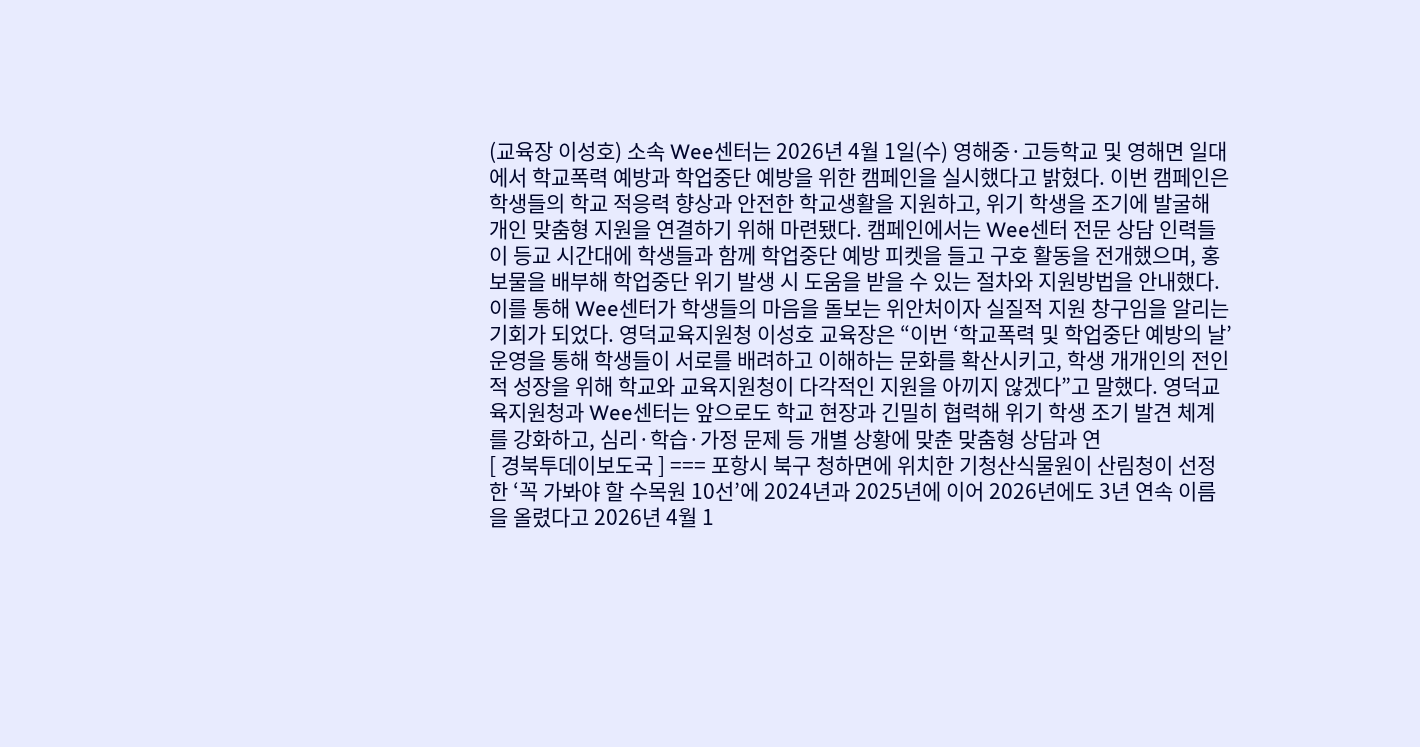(교육장 이성호) 소속 Wee센터는 2026년 4월 1일(수) 영해중·고등학교 및 영해면 일대에서 학교폭력 예방과 학업중단 예방을 위한 캠페인을 실시했다고 밝혔다. 이번 캠페인은 학생들의 학교 적응력 향상과 안전한 학교생활을 지원하고, 위기 학생을 조기에 발굴해 개인 맞춤형 지원을 연결하기 위해 마련됐다. 캠페인에서는 Wee센터 전문 상담 인력들이 등교 시간대에 학생들과 함께 학업중단 예방 피켓을 들고 구호 활동을 전개했으며, 홍보물을 배부해 학업중단 위기 발생 시 도움을 받을 수 있는 절차와 지원방법을 안내했다. 이를 통해 Wee센터가 학생들의 마음을 돌보는 위안처이자 실질적 지원 창구임을 알리는 기회가 되었다. 영덕교육지원청 이성호 교육장은 “이번 ‘학교폭력 및 학업중단 예방의 날’ 운영을 통해 학생들이 서로를 배려하고 이해하는 문화를 확산시키고, 학생 개개인의 전인적 성장을 위해 학교와 교육지원청이 다각적인 지원을 아끼지 않겠다”고 말했다. 영덕교육지원청과 Wee센터는 앞으로도 학교 현장과 긴밀히 협력해 위기 학생 조기 발견 체계를 강화하고, 심리·학습·가정 문제 등 개별 상황에 맞춘 맞춤형 상담과 연
[ 경북투데이보도국 ] === 포항시 북구 청하면에 위치한 기청산식물원이 산림청이 선정한 ‘꼭 가봐야 할 수목원 10선’에 2024년과 2025년에 이어 2026년에도 3년 연속 이름을 올렸다고 2026년 4월 1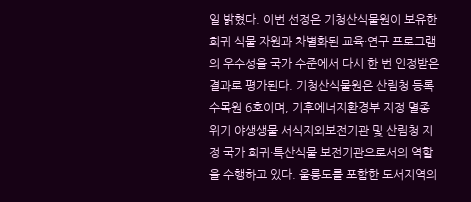일 밝혔다. 이번 선정은 기청산식물원이 보유한 희귀 식물 자원과 차별화된 교육·연구 프로그램의 우수성을 국가 수준에서 다시 한 번 인정받은 결과로 평가된다. 기청산식물원은 산림청 등록 수목원 6호이며, 기후에너지환경부 지정 멸종위기 야생생물 서식지외보전기관 및 산림청 지정 국가 희귀·특산식물 보전기관으로서의 역할을 수행하고 있다. 울릉도를 포함한 도서지역의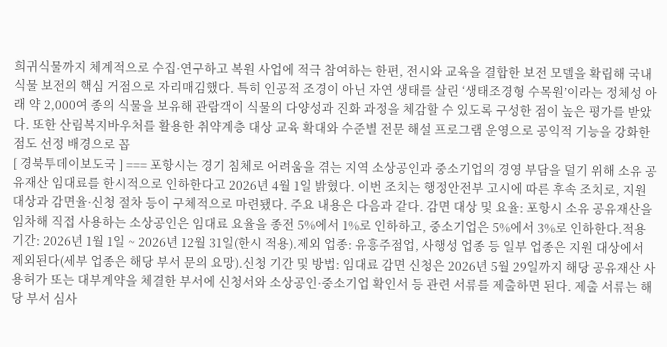희귀식물까지 체계적으로 수집·연구하고 복원 사업에 적극 참여하는 한편, 전시와 교육을 결합한 보전 모델을 확립해 국내 식물 보전의 핵심 거점으로 자리매김했다. 특히 인공적 조경이 아닌 자연 생태를 살린 ‘생태조경형 수목원’이라는 정체성 아래 약 2,000여 종의 식물을 보유해 관람객이 식물의 다양성과 진화 과정을 체감할 수 있도록 구성한 점이 높은 평가를 받았다. 또한 산림복지바우처를 활용한 취약계층 대상 교육 확대와 수준별 전문 해설 프로그램 운영으로 공익적 기능을 강화한 점도 선정 배경으로 꼽
[ 경북투데이보도국 ] === 포항시는 경기 침체로 어려움을 겪는 지역 소상공인과 중소기업의 경영 부담을 덜기 위해 소유 공유재산 임대료를 한시적으로 인하한다고 2026년 4월 1일 밝혔다. 이번 조치는 행정안전부 고시에 따른 후속 조치로, 지원 대상과 감면율·신청 절차 등이 구체적으로 마련됐다. 주요 내용은 다음과 같다. 감면 대상 및 요율: 포항시 소유 공유재산을 임차해 직접 사용하는 소상공인은 임대료 요율을 종전 5%에서 1%로 인하하고, 중소기업은 5%에서 3%로 인하한다.적용 기간: 2026년 1월 1일 ~ 2026년 12월 31일(한시 적용).제외 업종: 유흥주점업, 사행성 업종 등 일부 업종은 지원 대상에서 제외된다(세부 업종은 해당 부서 문의 요망).신청 기간 및 방법: 임대료 감면 신청은 2026년 5월 29일까지 해당 공유재산 사용허가 또는 대부계약을 체결한 부서에 신청서와 소상공인·중소기업 확인서 등 관련 서류를 제출하면 된다. 제출 서류는 해당 부서 심사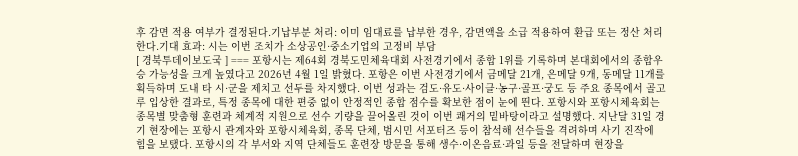후 감면 적용 여부가 결정된다.기납부분 처리: 이미 임대료를 납부한 경우, 감면액을 소급 적용하여 환급 또는 정산 처리한다.기대 효과: 시는 이번 조치가 소상공인·중소기업의 고정비 부담
[ 경북투데이보도국 ] === 포항시는 제64회 경북도민체육대회 사전경기에서 종합 1위를 기록하며 본대회에서의 종합우승 가능성을 크게 높였다고 2026년 4월 1일 밝혔다. 포항은 이번 사전경기에서 금메달 21개, 은메달 9개, 동메달 11개를 획득하며 도내 타 시·군을 제치고 선두를 차지했다. 이번 성과는 검도·유도·사이클·농구·골프·궁도 등 주요 종목에서 골고루 입상한 결과로, 특정 종목에 대한 편중 없이 안정적인 종합 점수를 확보한 점이 눈에 띈다. 포항시와 포항시체육회는 종목별 맞춤형 훈련과 체계적 지원으로 선수 기량을 끌어올린 것이 이번 쾌거의 밑바탕이라고 설명했다. 지난달 31일 경기 현장에는 포항시 관계자와 포항시체육회, 종목 단체, 범시민 서포터즈 등이 참석해 선수들을 격려하며 사기 진작에 힘을 보탰다. 포항시의 각 부서와 지역 단체들도 훈련장 방문을 통해 생수·이온음료·과일 등을 전달하며 현장을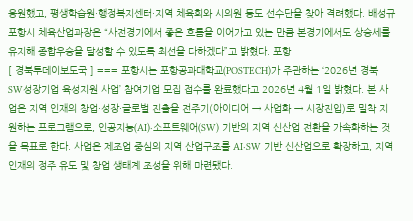응원했고, 평생학습원·행정복지센터·지역 체육회와 시의원 등도 선수단을 찾아 격려했다. 배성규 포항시 체육산업과장은 “사전경기에서 좋은 흐름을 이어가고 있는 만큼 본경기에서도 상승세를 유지해 종합우승을 달성할 수 있도록 최선을 다하겠다”고 밝혔다. 포항
[ 경북투데이보도국 ] === 포항시는 포항공과대학교(POSTECH)가 주관하는 ‘2026년 경북 SW성장기업 육성지원 사업’ 참여기업 모집 접수를 완료했다고 2026년 4월 1일 밝혔다. 본 사업은 지역 인재의 창업·성장·글로벌 진출을 전주기(아이디어 → 사업화 → 시장진입)로 밀착 지원하는 프로그램으로, 인공지능(AI)·소프트웨어(SW) 기반의 지역 신산업 전환을 가속화하는 것을 목표로 한다. 사업은 제조업 중심의 지역 산업구조를 AI·SW 기반 신산업으로 확장하고, 지역 인재의 정주 유도 및 창업 생태계 조성을 위해 마련됐다.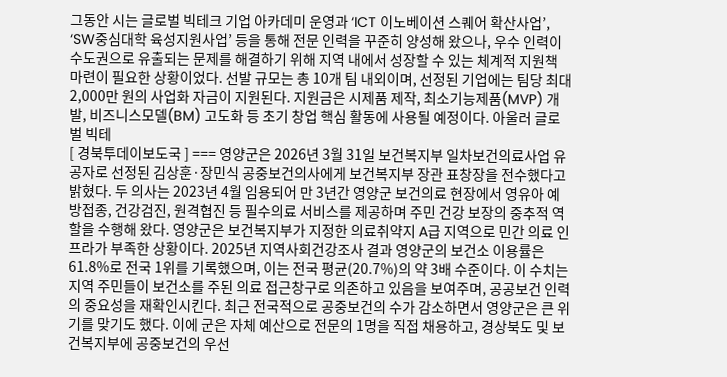그동안 시는 글로벌 빅테크 기업 아카데미 운영과 ‘ICT 이노베이션 스퀘어 확산사업’, ‘SW중심대학 육성지원사업’ 등을 통해 전문 인력을 꾸준히 양성해 왔으나, 우수 인력이 수도권으로 유출되는 문제를 해결하기 위해 지역 내에서 성장할 수 있는 체계적 지원책 마련이 필요한 상황이었다. 선발 규모는 총 10개 팀 내외이며, 선정된 기업에는 팀당 최대 2,000만 원의 사업화 자금이 지원된다. 지원금은 시제품 제작, 최소기능제품(MVP) 개발, 비즈니스모델(BM) 고도화 등 초기 창업 핵심 활동에 사용될 예정이다. 아울러 글로벌 빅테
[ 경북투데이보도국 ] === 영양군은 2026년 3월 31일 보건복지부 일차보건의료사업 유공자로 선정된 김상훈·장민식 공중보건의사에게 보건복지부 장관 표창장을 전수했다고 밝혔다. 두 의사는 2023년 4월 임용되어 만 3년간 영양군 보건의료 현장에서 영유아 예방접종, 건강검진, 원격협진 등 필수의료 서비스를 제공하며 주민 건강 보장의 중추적 역할을 수행해 왔다. 영양군은 보건복지부가 지정한 의료취약지 A급 지역으로 민간 의료 인프라가 부족한 상황이다. 2025년 지역사회건강조사 결과 영양군의 보건소 이용률은 61.8%로 전국 1위를 기록했으며, 이는 전국 평균(20.7%)의 약 3배 수준이다. 이 수치는 지역 주민들이 보건소를 주된 의료 접근창구로 의존하고 있음을 보여주며, 공공보건 인력의 중요성을 재확인시킨다. 최근 전국적으로 공중보건의 수가 감소하면서 영양군은 큰 위기를 맞기도 했다. 이에 군은 자체 예산으로 전문의 1명을 직접 채용하고, 경상북도 및 보건복지부에 공중보건의 우선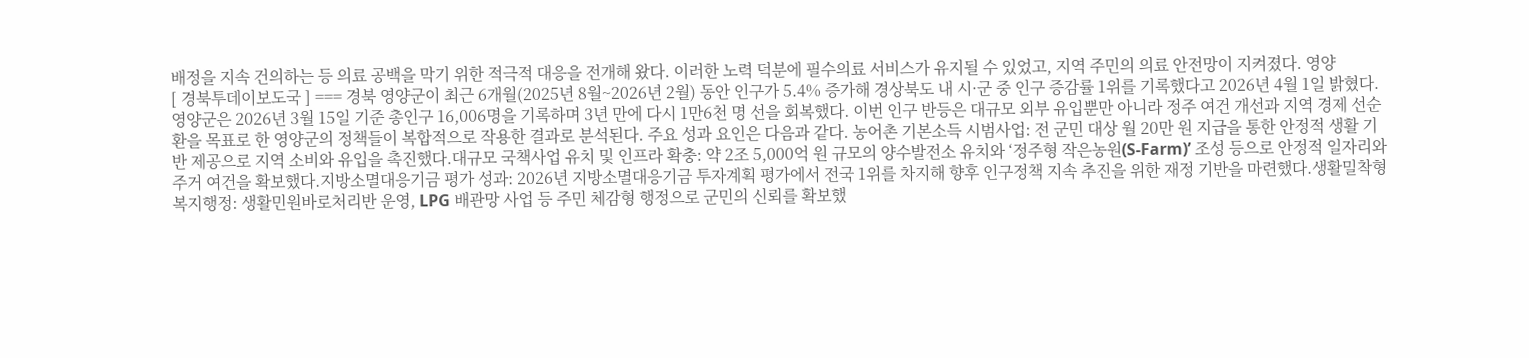배정을 지속 건의하는 등 의료 공백을 막기 위한 적극적 대응을 전개해 왔다. 이러한 노력 덕분에 필수의료 서비스가 유지될 수 있었고, 지역 주민의 의료 안전망이 지켜졌다. 영양
[ 경북투데이보도국 ] === 경북 영양군이 최근 6개월(2025년 8월~2026년 2월) 동안 인구가 5.4% 증가해 경상북도 내 시·군 중 인구 증감률 1위를 기록했다고 2026년 4월 1일 밝혔다. 영양군은 2026년 3월 15일 기준 총인구 16,006명을 기록하며 3년 만에 다시 1만6천 명 선을 회복했다. 이번 인구 반등은 대규모 외부 유입뿐만 아니라 정주 여건 개선과 지역 경제 선순환을 목표로 한 영양군의 정책들이 복합적으로 작용한 결과로 분석된다. 주요 성과 요인은 다음과 같다. 농어촌 기본소득 시범사업: 전 군민 대상 월 20만 원 지급을 통한 안정적 생활 기반 제공으로 지역 소비와 유입을 촉진했다.대규모 국책사업 유치 및 인프라 확충: 약 2조 5,000억 원 규모의 양수발전소 유치와 ‘정주형 작은농원(S-Farm)’ 조성 등으로 안정적 일자리와 주거 여건을 확보했다.지방소멸대응기금 평가 성과: 2026년 지방소멸대응기금 투자계획 평가에서 전국 1위를 차지해 향후 인구정책 지속 추진을 위한 재정 기반을 마련했다.생활밀착형 복지행정: 생활민원바로처리반 운영, LPG 배관망 사업 등 주민 체감형 행정으로 군민의 신뢰를 확보했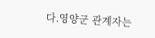다.영양군 관계자는